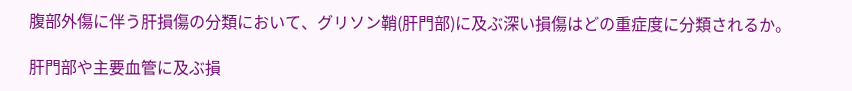腹部外傷に伴う肝損傷の分類において、グリソン鞘(肝門部)に及ぶ深い損傷はどの重症度に分類されるか。

肝門部や主要血管に及ぶ損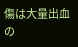傷は大量出血の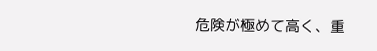危険が極めて高く、重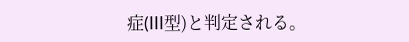症(III型)と判定される。